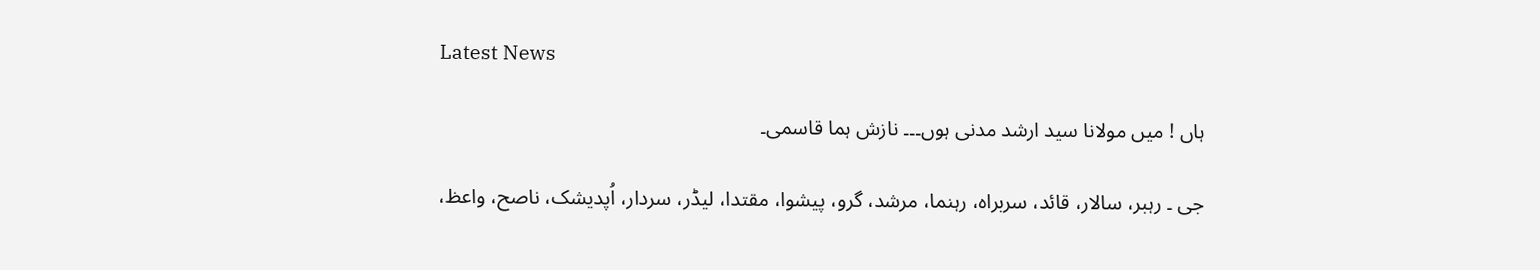Latest News

ہاں ! میں مولانا سید ارشد مدنی ہوں۔۔۔ نازش ہما قاسمی۔

جی ۔ رہبر، سالار، قائد، سربراہ، رہنما، مرشد، گرو، پیشوا، مقتدا، لیڈر، سردار، اُپدیشک، ناصح، واعظ،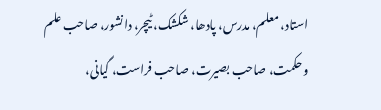استاد، معلم، مدرس، پادھا، شکشک، ٹیچر، دانشور، صاحب علم وحکمت، صاحب بصیرت، صاحب فراست، گیانی،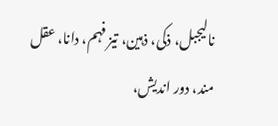نالیجبل، ذکی، ذہین، تیز فہم، دانا، عقل مند، دور اندیش،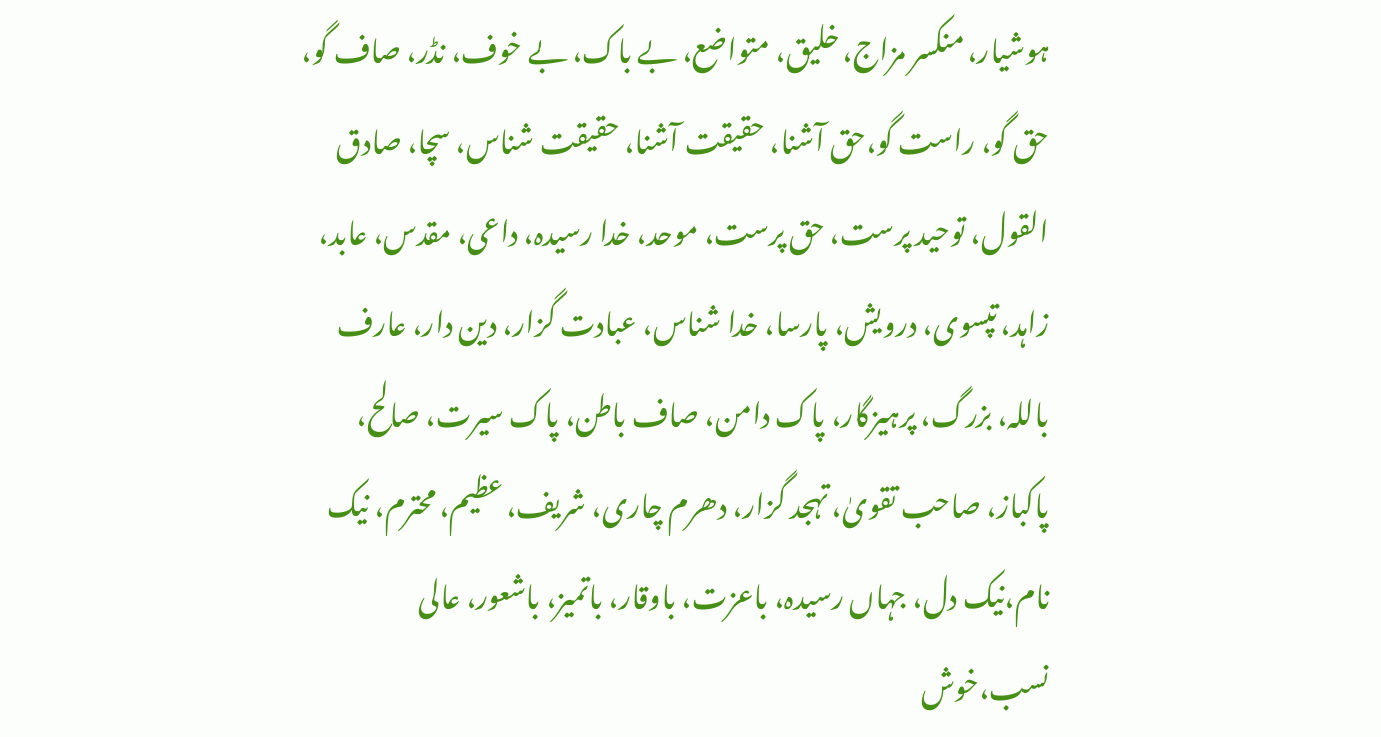ہوشیار، منکسر مزاج، خلیق، متواضع، بے باک، بے خوف، نڈر، صاف گو، حق گو، راست گو،حق آشنا، حقیقت آشنا، حقیقت شناس، سچا، صادق القول، توحید پرست، حق پرست، موحد، خدا رسیدہ، داعی، مقدس، عابد، زاہد، تپسوی، درویش، پارسا، خدا شناس، عبادت گزار، دین دار، عارف باللہ، بزرگ، پرہیزگار، پاک دامن، صاف باطن، پاک سیرت، صالح، پاکباز، صاحب تقویٰ، تہجد گزار، دھرم چاری، شریف، عظیم، محترم، نیک نام،نیک دل، جہاں رسیدہ، باعزت، باوقار، باتمیز، باشعور، عالی نسب،خوش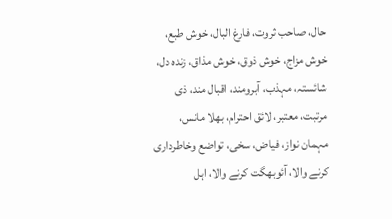حال، صاحب ثروت، فارغ البال، خوش طبع، خوش مزاج، خوش ذوق، خوش مذاق، زندہ دل، شائستہ، مہذب، آبرومند، اقبال مند، ذی مرتبت، معتبر، لائق احترام، بھلا مانس، مہمان نواز، فیاض، سخی، تواضع وخاطرداری کرنے والا، آئوبھگت کرنے والا، اہل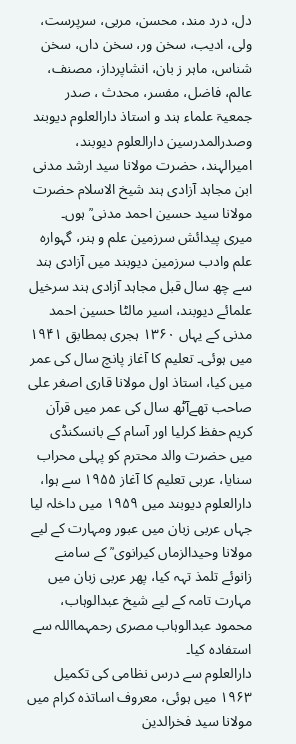دل، درد مند، محسن، مربی، سرپرست، ولی، ادیب، سخن ور، سخن داں، سخن شناس، ماہر ز بان، انشاپرداز، مصنف، عالم، فاضل، مفسر، محدث ، صدر جمعیۃ علماء ہند و استاذ دارالعلوم دیوبند وصدرالمدرسین دارالعلوم دیوبند، امیرالہند، حضرت مولانا سید ارشد مدنی ابن مجاہد آزادی ہند شیخ الاسلام حضرت مولانا سید حسین احمد مدنی ؒ ہوں۔
میری پیدائش سرزمین علم و ہنر، گہوارہ علم وادب سرزمین دیوبند میں آزادی ہند سے چھ سال قبل مجاہد آزادی ہند سرخیل علمائے دیوبند، اسیر مالٹا حسین احمد مدنی کے یہاں ۱۳۶۰ ہجری بمطابق ۱۹۴۱ میں ہوئی۔ تعلیم کا آغاز پانچ سال کی عمر میں کیا، استاذ اول مولانا قاری اصغر علی صاحب تھےآٹھ سال کی عمر میں قرآن کریم حفظ کرلیا اور آسام کے بانسکنڈی میں حضرت والد محترم کو پہلی محراب سنایا، عربی تعلیم کا آغاز ۱۹۵۵ سے ہوا، دارالعلوم دیوبند میں ۱۹۵۹ میں داخلہ لیا جہاں عربی زبان میں عبور ومہارت کے لیے مولانا وحیدالزماں کیرانوی ؒ کے سامنے زانوئے تلمذ تہہ کیا، پھر عربی زبان میں مہارت تامہ کے لیے شیخ عبدالوہاب، محمود عبدالوہاب مصری رحمہمااللہ سے استفادہ کیا۔
دارالعلوم سے درس نظامی کی تکمیل ۱۹۶۳ میں ہوئی، معروف اساتذہ کرام میں مولانا سید فخرالدین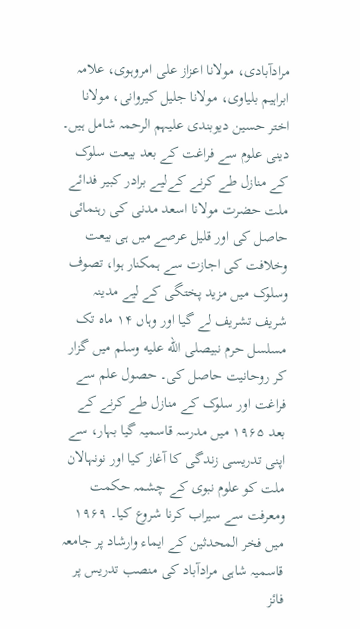مرادآبادی، مولانا اعزاز علی امروہوی، علامہ ابراہیم بلیاوی، مولانا جلیل کیروانی، مولانا اختر حسین دیوبندی علیہم الرحمہ شامل ہیں۔ دینی علوم سے فراغت کے بعد بیعت سلوک کے منازل طے کرنے کےلیے برادر کبیر فدائے ملت حضرت مولانا اسعد مدنی کی رہنمائی حاصل کی اور قلیل عرصے میں ہی بیعت وخلافت کی اجازت سے ہمکنار ہوا، تصوف وسلوک میں مزید پختگی کے لیے مدینہ شریف تشریف لے گیا اور وہاں ۱۴ ماہ تک مسلسل حرم نبیصلى الله عليه وسلم میں گزار کر روحانیت حاصل کی۔ حصول علم سے فراغت اور سلوک کے منازل طے کرنے کے بعد ۱۹۶۵ میں مدرسہ قاسمیہ گیا بہار، سے اپنی تدریسی زندگی کا آغاز کیا اور نونہالان ملت کو علوم نبوی کے چشمہ حکمت ومعرفت سے سیراب کرنا شروع کیا۔ ۱۹۶۹ میں فخر المحدثین کے ایماء وارشاد پر جامعہ قاسمیہ شاہی مرادآباد کی منصب تدریس پر فائز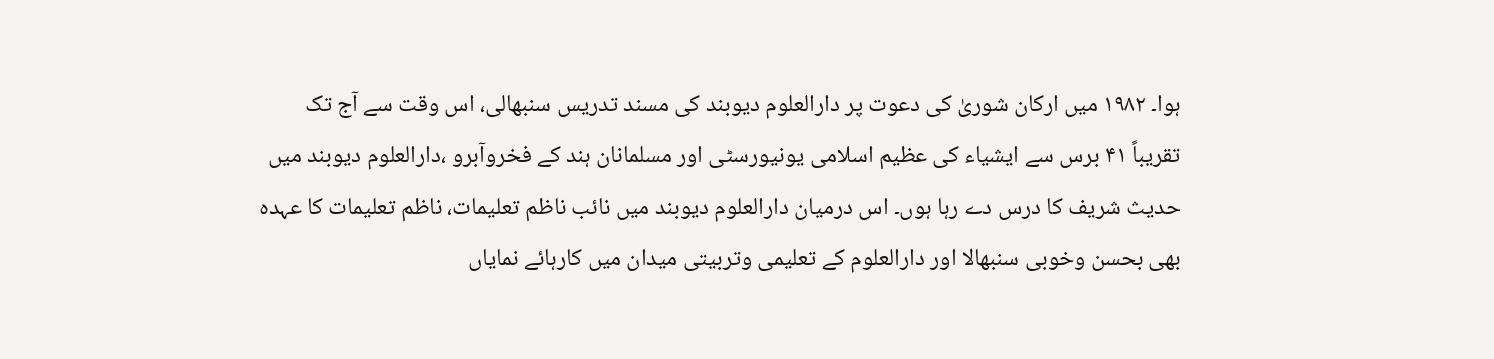ہوا۔ ۱۹۸۲ میں ارکان شوریٰ کی دعوت پر دارالعلوم دیوبند کی مسند تدریس سنبھالی، اس وقت سے آج تک تقریباً ۴۱ برس سے ایشیاء کی عظیم اسلامی یونیورسٹی اور مسلمانان ہند کے فخروآبرو ،دارالعلوم دیوبند میں حدیث شریف کا درس دے رہا ہوں۔ اس درمیان دارالعلوم دیوبند میں نائب ناظم تعلیمات، ناظم تعلیمات کا عہدہ بھی بحسن وخوبی سنبھالا اور دارالعلوم کے تعلیمی وتربیتی میدان میں کارہائے نمایاں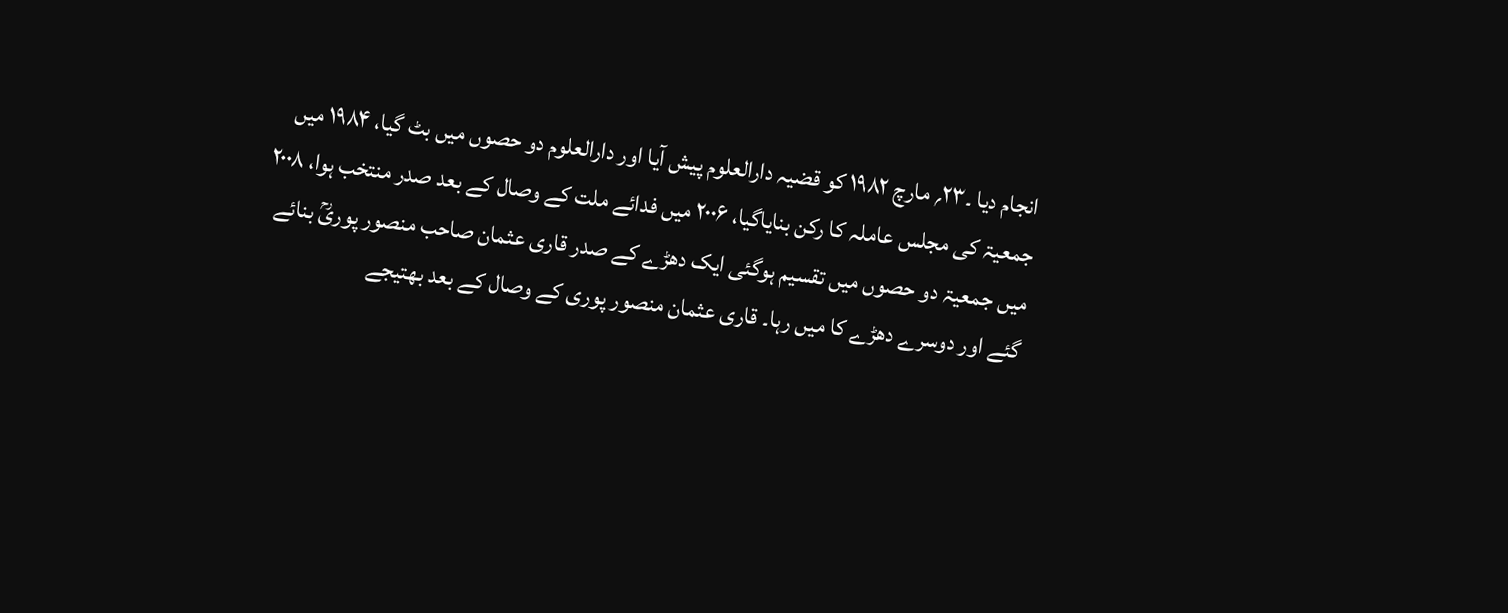انجام دیا ۔۲۳؍ مارچ ۱۹۸۲ کو قضیہ دارالعلوم پیش آیا اور دارالعلوم دو حصوں میں بٹ گیا، ۱۹۸۴ میں جمعیۃ کی مجلس عاملہ کا رکن بنایاگیا، ۲۰۰۶ میں فدائے ملت کے وصال کے بعد صدر منتخب ہوا، ۲۰۰۸ میں جمعیۃ دو حصوں میں تقسیم ہوگئی ایک دھڑے کے صدر قاری عثمان صاحب منصور پوریؒ بنائے گئے اور دوسرے دھڑے کا میں رہا۔ قاری عثمان منصور پوری کے وصال کے بعد بھتیجے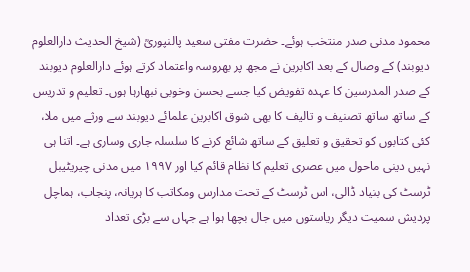محمود مدنی صدر منتخب ہوئے۔ حضرت مفتی سعید پالنپوریؒ (شیخ الحدیث دارالعلوم دیوبند) کے وصال کے بعد اکابرین نے مجھ پر بھروسہ واعتماد کرتے ہوئے دارالعلوم دیوبند کے صدر المدرسین کا عہدہ تفویض کیا جسے بحسن وخوبی نبھارہا ہوں۔ تعلیم و تدریس کے ساتھ ساتھ تصنیف و تالیف کا بھی شوق اکابرین علمائے دیوبند سے ورثے میں ملا، کئی کتابوں کو تحقیق و تعلیق کے ساتھ شائع کرنے کا سلسلہ جاری وساری ہے۔ اتنا ہی نہیں دینی ماحول میں عصری تعلیم کا نظام قائم کیا اور ۱۹۹۷ میں مدنی چیریٹیبل ٹرسٹ کی بنیاد ڈالی، اس ٹرسٹ کے تحت مدارس ومکاتب کا ہریانہ، پنجاب، ہماچل پردیش سمیت دیگر ریاستوں میں جال بچھا ہوا ہے جہاں سے بڑی تعداد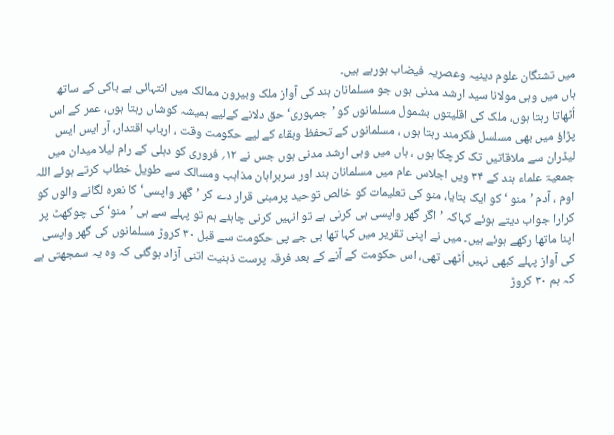میں تشنگان علوم دینیہ وعصریہ فیضاب ہورہے ہیں۔
ہاں میں وہی مولانا سید ارشد مدنی ہوں جو مسلمانان ہند کی آواز ملک وبیرون ممالک میں انتہائی بے باکی کے ساتھ اُٹھاتا رہتا ہوں، ملک کی اقلیتوں بشمول مسلمانوں کو ’جمہوری‘ حق دلانے کےلیے ہمیشہ کوشاں رہتا ہوں، عمر کے اس پڑاؤ میں بھی مسلسل فکرمند رہتا ہوں ، مسلمانوں کے تحفظ وبقاء کے لیے حکومت وقت ، ارباب اقتدار، آر ایس ایس لیڈران سے ملاقاتیں تک کرچکا ہوں ، ہاں میں وہی ارشد مدنی ہوں جس نے ۱۲؍ فروری کو دہلی کے رام لیلا میدان میں جمعیۃ علماء ہند کے ۳۴ ویں اجلاس عام میں مسلمانان ہند اور سربراہان مذاہب ومسالک سے طویل خطاب کرتے ہوئے اللہ اوم ، آدم ’منو ‘کو ایک بتایا، منو کی تعلیمات کو خالص توحید پرمبنی قرار دے کر ’گھر واپسی‘ کا نعرہ لگانے والوں کو کرارا جواب دیتے ہوئے کہاکہ ’اگر گھر واپسی ہی کرنی ہے تو انہیں کرنی چاہئے ہم تو پہلے سے ہی ’منو‘ کی چوکھٹ پر اپنا ماتھا رکھے ہوئے ہیں۔ میں نے اپنی تقریر میں کہا تھا بی جے پی حکومت سے قبل ۳۰ کروڑ مسلمانوں کی گھر واپسی کی آواز پہلے کبھی نہیں اُٹھی تھی، اس حکومت کے آنے کے بعد فرقہ پرست ذہنیت اتنی آزاد ہوگئی کہ وہ یہ سمجھتی ہے کہ ہم ۳۰ کروڑ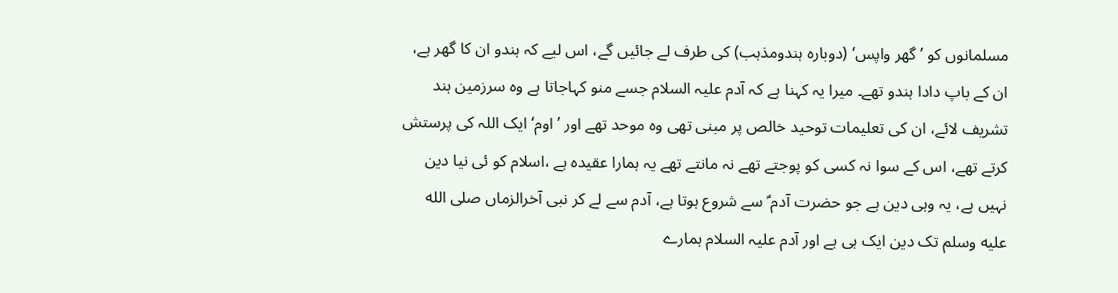مسلمانوں کو ’گھر واپس‘ (دوبارہ ہندومذہب) کی طرف لے جائیں گے، اس لیے کہ ہندو ان کا گھر ہے، ان کے باپ دادا ہندو تھے۔ میرا یہ کہنا ہے کہ آدم علیہ السلام جسے منو کہاجاتا ہے وہ سرزمین ہند تشریف لائے، ان کی تعلیمات توحید خالص پر مبنی تھی وہ موحد تھے اور ’اوم‘ ایک اللہ کی پرستش کرتے تھے، اس کے سوا نہ کسی کو پوجتے تھے نہ مانتے تھے یہ ہمارا عقیدہ ہے ،اسلام کو ئی نیا دین نہیں ہے، یہ وہی دین ہے جو حضرت آدم ؑ سے شروع ہوتا ہے، آدم سے لے کر نبی آخرالزماں صلى الله عليه وسلم تک دین ایک ہی ہے اور آدم علیہ السلام ہمارے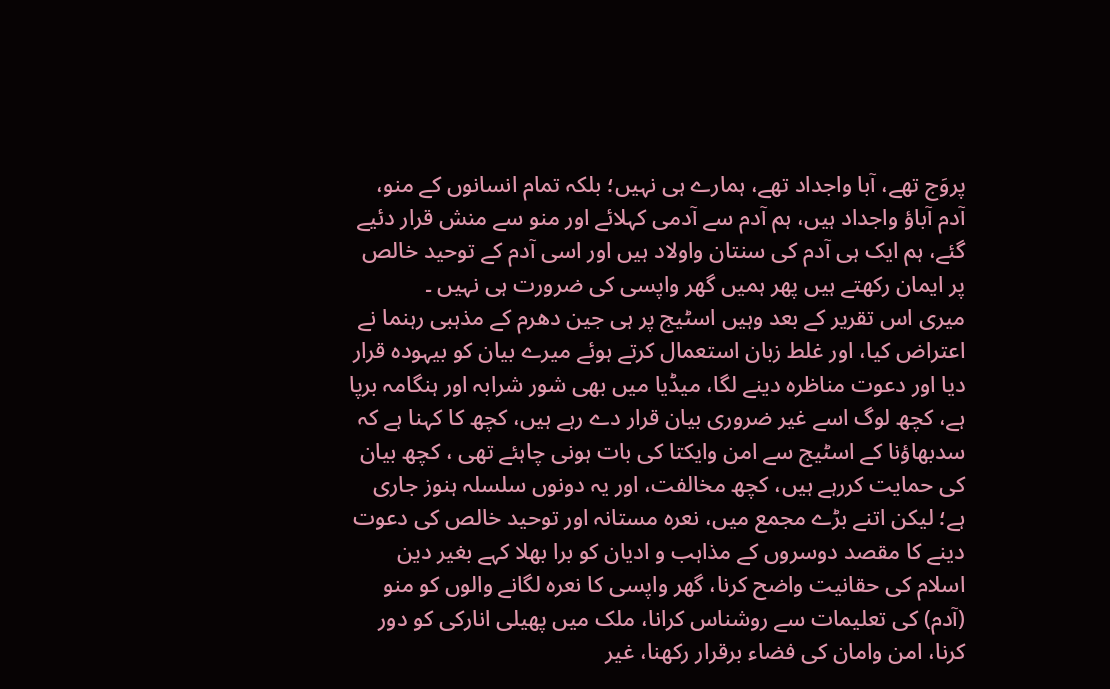پروَج تھے، آبا واجداد تھے، ہمارے ہی نہیں؛ بلکہ تمام انسانوں کے منو، آدم آباؤ واجداد ہیں، ہم آدم سے آدمی کہلائے اور منو سے منش قرار دئیے گئے، ہم ایک ہی آدم کی سنتان واولاد ہیں اور اسی آدم کے توحید خالص پر ایمان رکھتے ہیں پھر ہمیں گھر واپسی کی ضرورت ہی نہیں ۔
میری اس تقریر کے بعد وہیں اسٹیج پر ہی جین دھرم کے مذہبی رہنما نے اعتراض کیا، اور غلط زبان استعمال کرتے ہوئے میرے بیان کو بیہودہ قرار دیا اور دعوت مناظرہ دینے لگا، میڈیا میں بھی شور شرابہ اور ہنگامہ برپا ہے، کچھ لوگ اسے غیر ضروری بیان قرار دے رہے ہیں، کچھ کا کہنا ہے کہ سدبھاؤنا کے اسٹیج سے امن وایکتا کی بات ہونی چاہئے تھی ، کچھ بیان کی حمایت کررہے ہیں، کچھ مخالفت، اور یہ دونوں سلسلہ ہنوز جاری ہے؛ لیکن اتنے بڑے مجمع میں، نعرہ مستانہ اور توحید خالص کی دعوت دینے کا مقصد دوسروں کے مذاہب و ادیان کو برا بھلا کہے بغیر دین اسلام کی حقانیت واضح کرنا، گھر واپسی کا نعرہ لگانے والوں کو منو (آدم) کی تعلیمات سے روشناس کرانا، ملک میں پھیلی انارکی کو دور کرنا، امن وامان کی فضاء برقرار رکھنا، غیر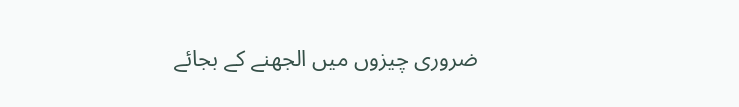ضروری چیزوں میں الجھنے کے بجائے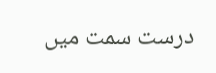درست سمت میں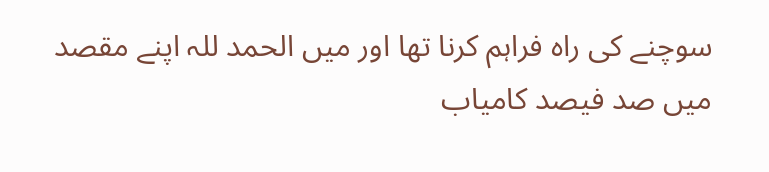سوچنے کی راہ فراہم کرنا تھا اور میں الحمد للہ اپنے مقصد میں صد فیصد کامیاب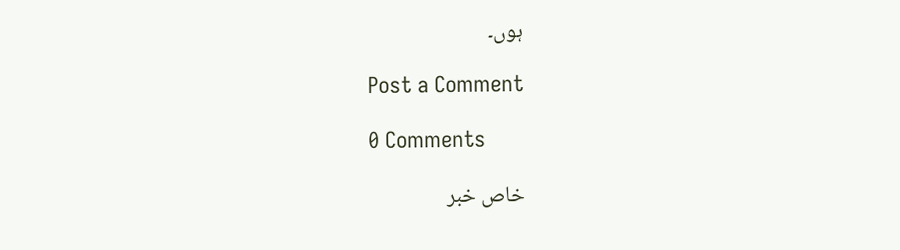ہوں۔

Post a Comment

0 Comments

خاص خبر